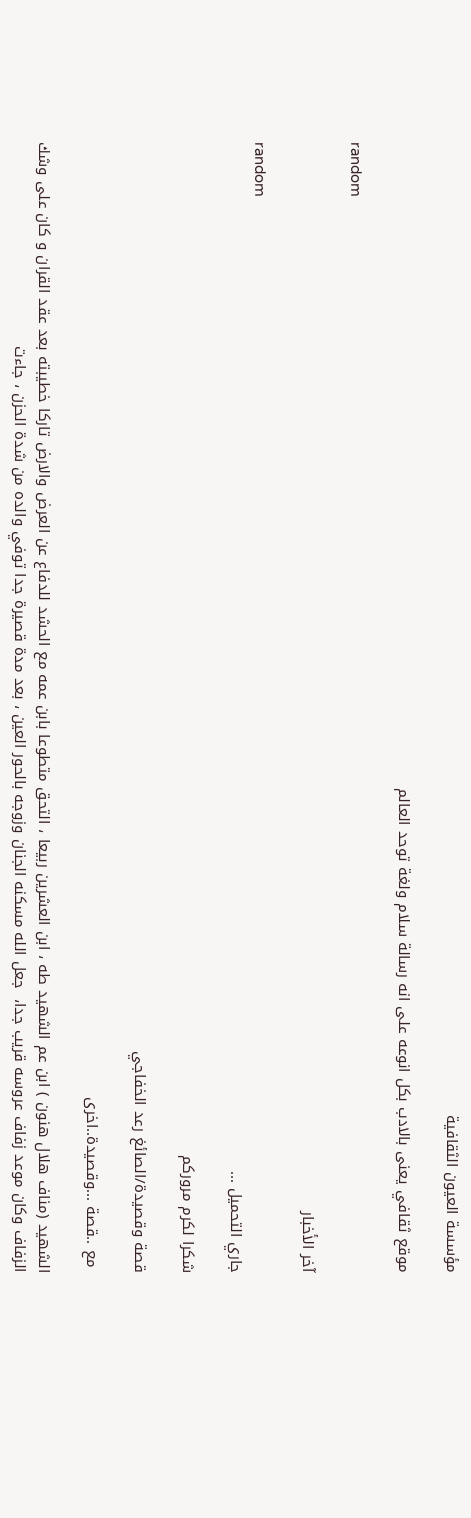مؤسسة العيون الثقافية

موقع ثقافي يعنى بالادب بكل انوعه على انه رسالة سلام ولغة توحد العالم

random

آخر الأخبار

random
جاري التحميل ...

شكرا لكرم مروركم

قصة وقصيدة/الصائغ رعد الخفاجي

 مع ..قصة ...وقصيدة..اخرى

الشهيد (مناف هلال هنون ) ابن عم الشهيد طه ، ابن العشرين ربيعا ، التحق متطوعا بابن عمه مع الحشد للدفاع عن العرض والارض تاركا خطيبته بعد عقد القران و كان على وشك الزفاف وكان موعد زفاف عروسه قريب جدا،  جعل الله مسكنه الجنان وزوجه بالحور العين ، بعد مدة قصيرة جدا توفي والده من شدة الحزن ، جاءت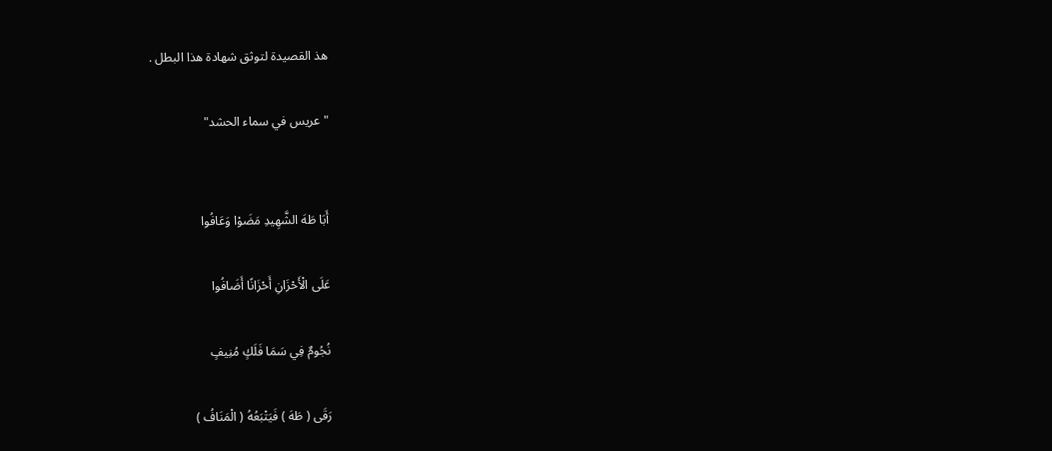هذ القصيدة لتوثق شهادة هذا البطل .

"عريس في سماء الحشد"


أَبَا طَهَ الشَّهِيدِ مَضَوْا وَعَافُوا

عَلَى الْأَحْزَانِ أَحْزَانًا أَضَافُوا

نُجُومٌ فِي سَمَا فَلَكٍ مُنِيفٍ

رَقَى ( طَهَ ) فَيَتْبَعُهُ ( الْمَنَافُ )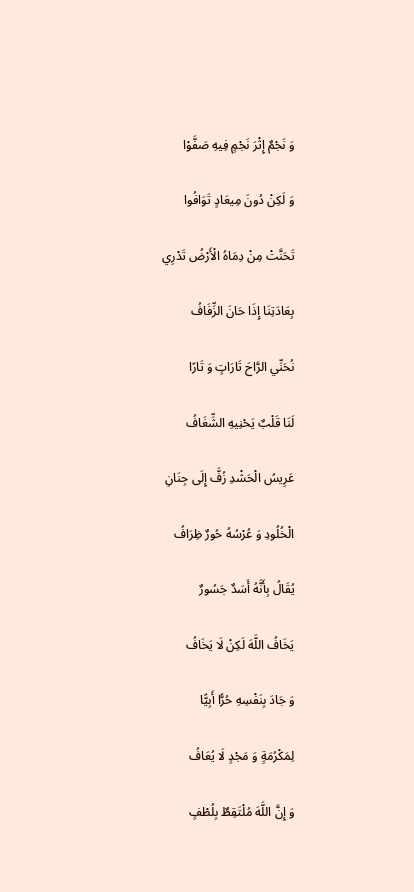وَ نَجْمٌ إِثْرَ نَجْمٍ فِيهِ صَفَّوْا

وَ لَكِنْ دُونَ مِيعَادٍ تَوَافُوا

تَحَنَّتْ مِنْ دِمَاهُ الْأَرْضُ تَدْرِي

بِعَادَتِنَا إِذَا حَانَ الزِّفَافُ

نُحَنِّي الرَّاحَ تَارَاتٍ وَ تَارًا

لَنَا قَلْبٌ يَحْنِيهِ الشِّغَافُ

عَرِيسُ الْحَشْدِ زُفَّ إِلَى جِنَانِ

الْخُلُودِ وَ عُرْسُهُ حُورٌ ظِرَافُ

يُقَالُ بِأَنَّهُ أَسَدٌ جَسُورٌ

يَخَافُ اللَّهَ لَكِنْ لَا يَخَافُ

وَ جَادَ بِنَفْسِهِ حُرًّا أَبِيًّا

لِمَكْرُمَةٍ وَ مَجْدٍ لَا يُعَافُ

وَ إِنَّ اللَّهَ مُلْتَقِطٌ بِلُطْفٍ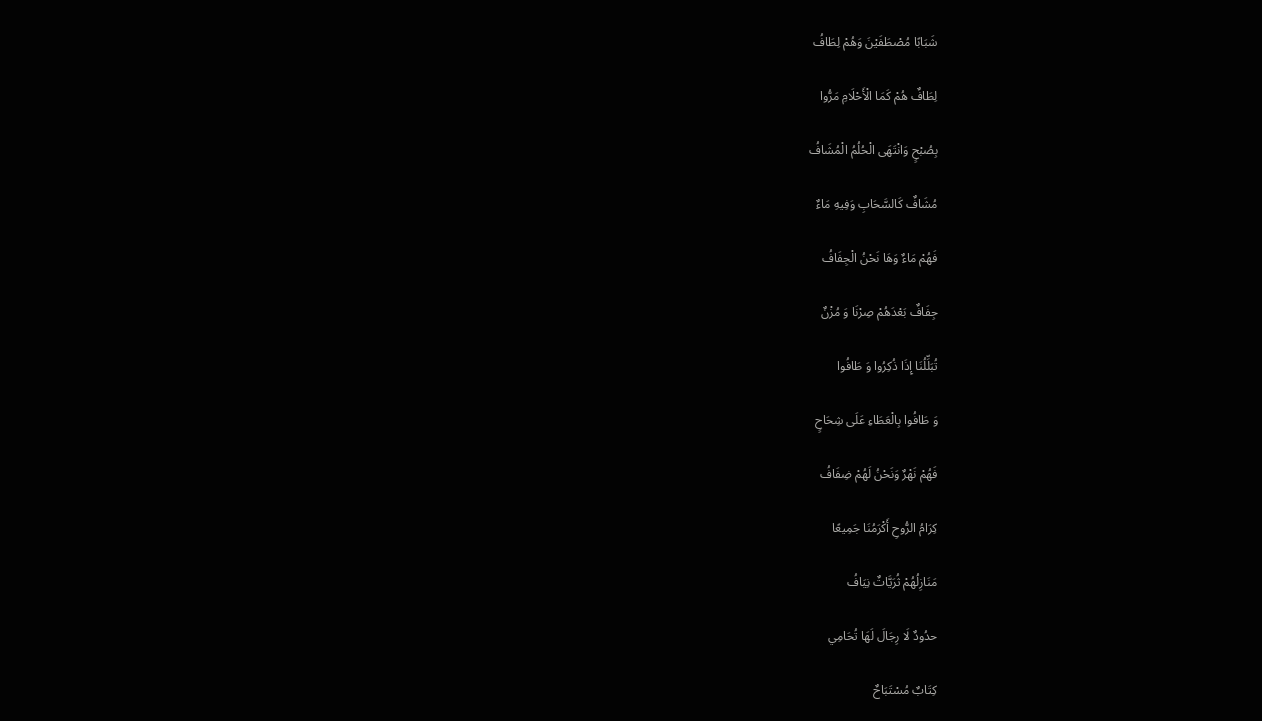شَبَابًا مُصْطَفَيْنَ وَهُمْ لِطَافُ

لِطَافٌ هُمْ كَمَا الْأَحْلَامِ مَرُّوا

بِصُبْحٍ وَانْتَهَى الْحُلُمُ الْمُشَافُ

مُشَافٌ كَالسَّحَابِ وَفِيهِ مَاءٌ

فَهُمْ مَاءٌ وَهَا نَحْنُ الْجِفَافُ

جِفَافٌ بَعْدَهُمْ صِرْنَا وَ مُزْنٌ

تُبَلِّلُنَا إِذَا ذُكِرُوا وَ طَافُوا

وَ طَافُوا بِالْعَطَاءِ عَلَى شِحَاحٍ

فَهُمْ نَهْرٌ وَنَحْنُ لَهُمْ ضِفَافُ

كِرَامُ الرُّوحِ أَكْرَمُنَا جَمِيعًا

مَنَازِلُهُمْ ثُرَيَّاتٌ نِيَافُ

حدُودٌ لَا رِجَالَ لَهَا تُحَامِي

كِتَابٌ مُسْتَبَاحٌ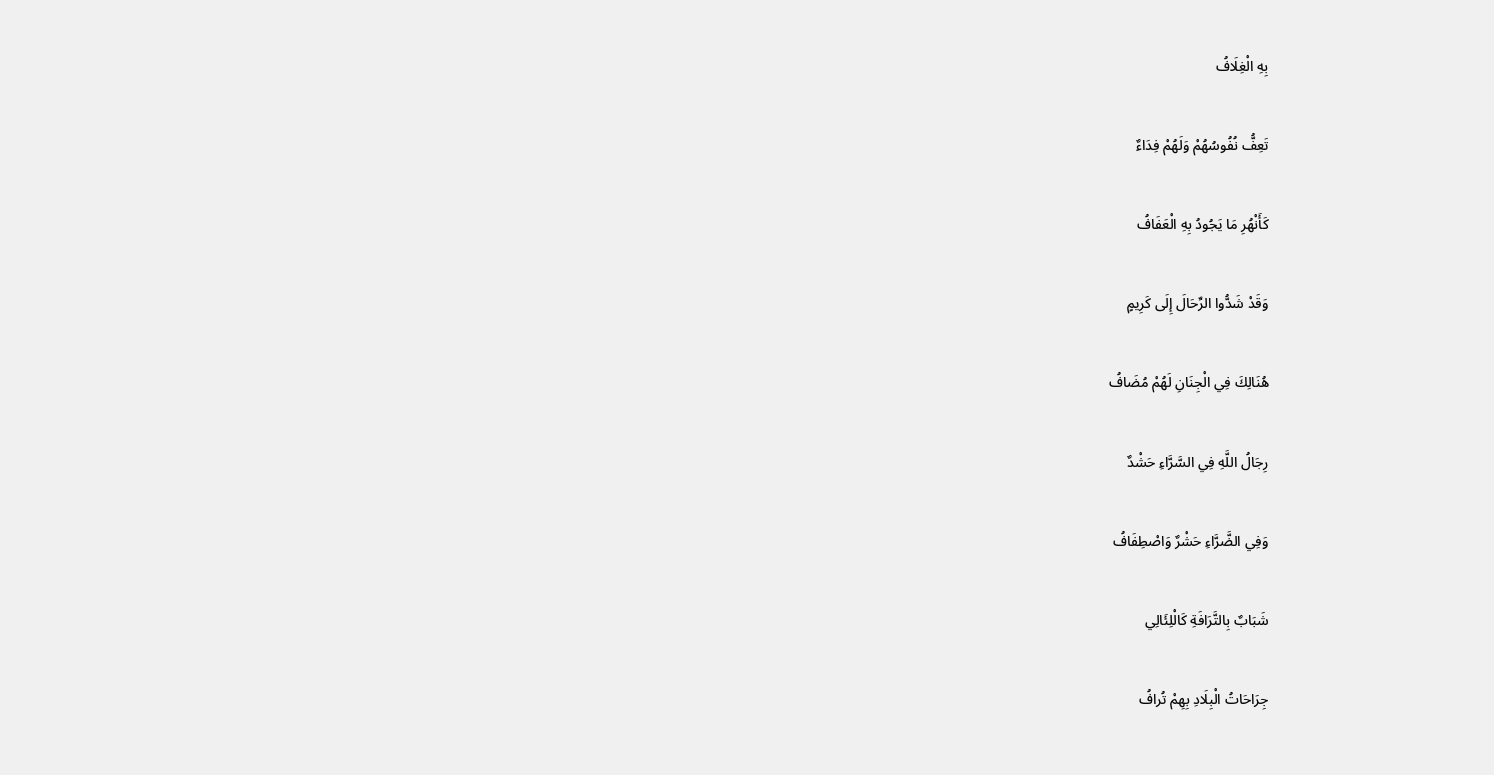بِهِ الْغِلَافُ

تَعِفُّ نُفُوسُهُمْ وَلَهُمْ فِدَاءٌ

كَأَنْهُرِ مَا يَجُودُ بِهِ الْعَفَافُ

وَقَدْ شَدُّوا الرِّحَالَ إِلَى كَرِيمٍ

هُنَالِكَ فِي الْجِنَانِ لَهُمْ مُضَافُ

رِجَالُ اللَّهِ فِي السَّرَّاءِ حَشْدٌ

وَفِي الضَّرَّاءِ حَشْرٌ وَاصْطِفَافُ

شَبَابٌ بِالتَّرَافَةِ كَالْلِئَالِي

جِرَاحَاتُ الْبِلَادِ بِهِمْ تُرافُ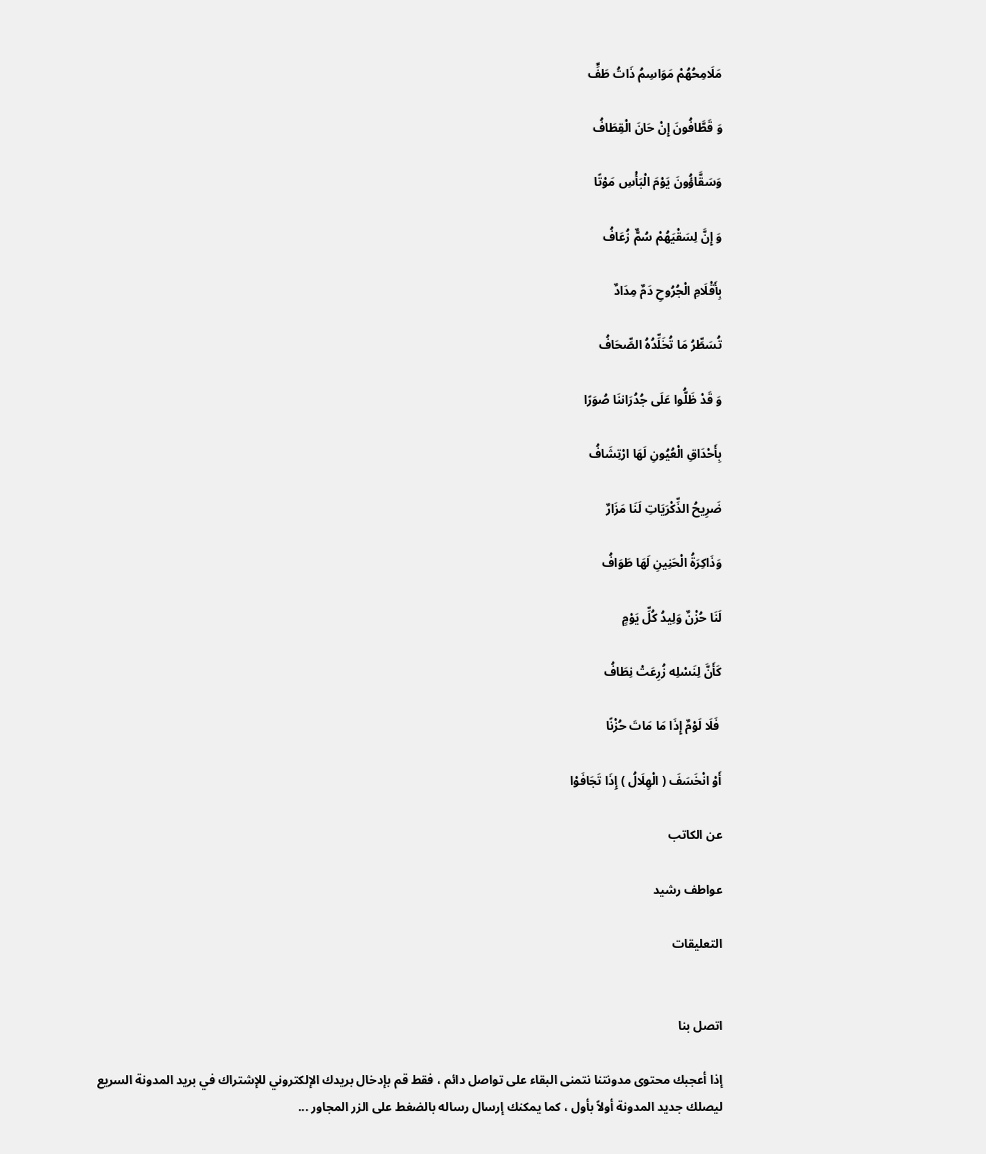مَلَامِحُهُمْ مَوَاسِمُ ذَاتُ طَفٍّ

وَ قَطَّافُونَ إِنْ حَانَ الْقِطَافُ

وَسَقَّاؤُونَ يَوْمَ الْبَأْسِ مَوْتًا

وَ إِنَّ لِسَقْيَهُمْ سُمٌّ زُعَافُ

بِأَقْلَامِ الْجُرُوحِ دَمٌ مِدَادٌ

تُسَطِّرُ مَا تُخَلِّدُهُ الصِّحَافُ

وَ قَدْ ظَلُّوا عَلَى جُدُرَاننَا صُوَرًا

بِأَحْدَاقِ الْعُيُونِ لَهَا ارْتِشَافُ

ضَرِيحُ الذِّكْرَيَاتِ لَنَا مَزَارٌ

وَذَاكِرَةُ الْحَنِينِ لَهَا طَوَافُ

لَنَا حُزْنٌ وَلِيدُ كُلِّ يَوْمٍ

كَأَنَّ لِنَسْلِه زُرِعَتْ نِطَافُ

 فَلَا لَوْمٌ إِذَا مَا مَاتَ حُزْنًا

أَوْ انْخَسَفَ ( الْهِلَالُ ) إِذَا تَجَافَوْا

عن الكاتب

عواطف رشيد

التعليقات


اتصل بنا

إذا أعجبك محتوى مدونتنا نتمنى البقاء على تواصل دائم ، فقط قم بإدخال بريدك الإلكتروني للإشتراك في بريد المدونة السريع ليصلك جديد المدونة أولاً بأول ، كما يمكنك إرسال رساله بالضغط على الزر المجاور ...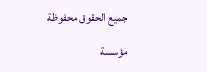جميع الحقوق محفوظة

مؤسسة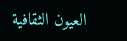العيون الثقافية